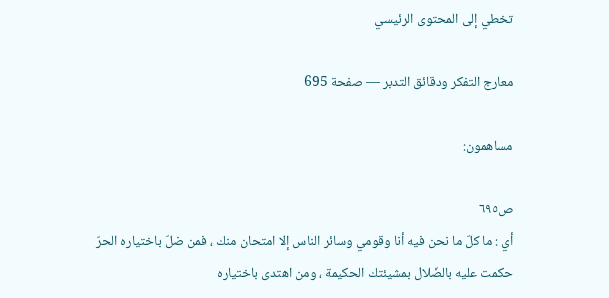تخطي إلى المحتوى الرئيسي

معارج التفكر ودقائق التدبر — صفحة 695

مساهمون:

ص٦٩٥
أي : ما كلّ ما نحن فيه أنا وقومي وسائر الناس إلا امتحان منك ، فمن ضلّ باختياره الحرّ حكمت عليه بالضّلال بمشيئتك الحكيمة ، ومن اهتدى باختياره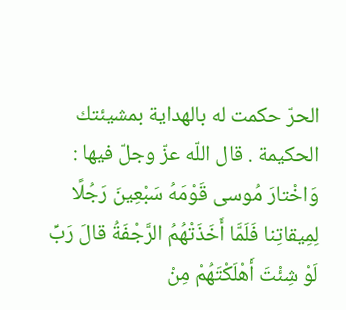الحرّ حكمت له بالهداية بمشيئتك الحكيمة . قال اللّه عزّ وجلّ فيها :
وَاخْتارَ مُوسى قَوْمَهُ سَبْعِينَ رَجُلًا لِمِيقاتِنا فَلَمَّا أَخَذَتْهُمُ الرَّجْفَةُ قالَ رَبِّ لَوْ شِئْتَ أَهْلَكْتَهُمْ مِنْ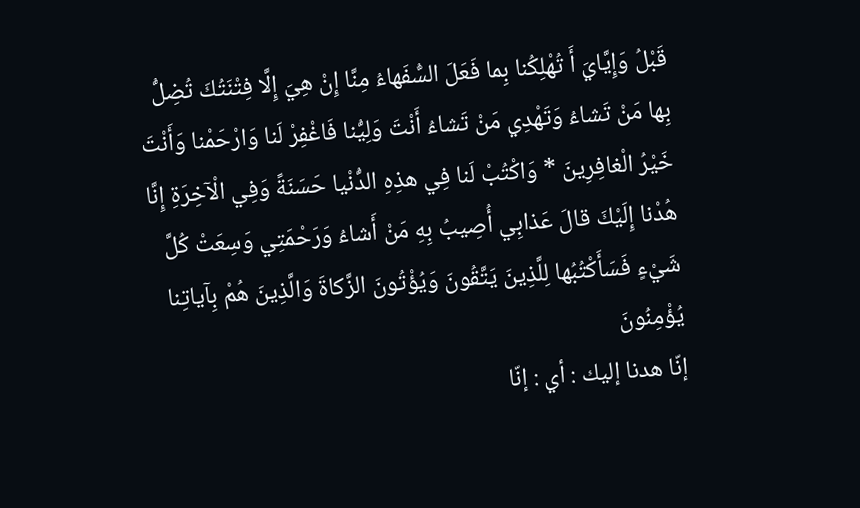قَبْلُ وَإِيَّايَ أَ تُهْلِكُنا بِما فَعَلَ السُّفَهاءُ مِنَّا إِنْ هِيَ إِلَّا فِتْنَتُكَ تُضِلُّ بِها مَنْ تَشاءُ وَتَهْدِي مَنْ تَشاءُ أَنْتَ وَلِيُّنا فَاغْفِرْ لَنا وَارْحَمْنا وَأَنْتَ خَيْرُ الْغافِرِينَ * وَاكْتُبْ لَنا فِي هذِهِ الدُّنْيا حَسَنَةً وَفِي الْآخِرَةِ إِنَّا هُدْنا إِلَيْكَ قالَ عَذابِي أُصِيبُ بِهِ مَنْ أَشاءُ وَرَحْمَتِي وَسِعَتْ كُلَّ شَيْءٍ فَسَأَكْتُبُها لِلَّذِينَ يَتَّقُونَ وَيُؤْتُونَ الزَّكاةَ وَالَّذِينَ هُمْ بِآياتِنا يُؤْمِنُونَ
إنّا هدنا إليك : أي : إنّا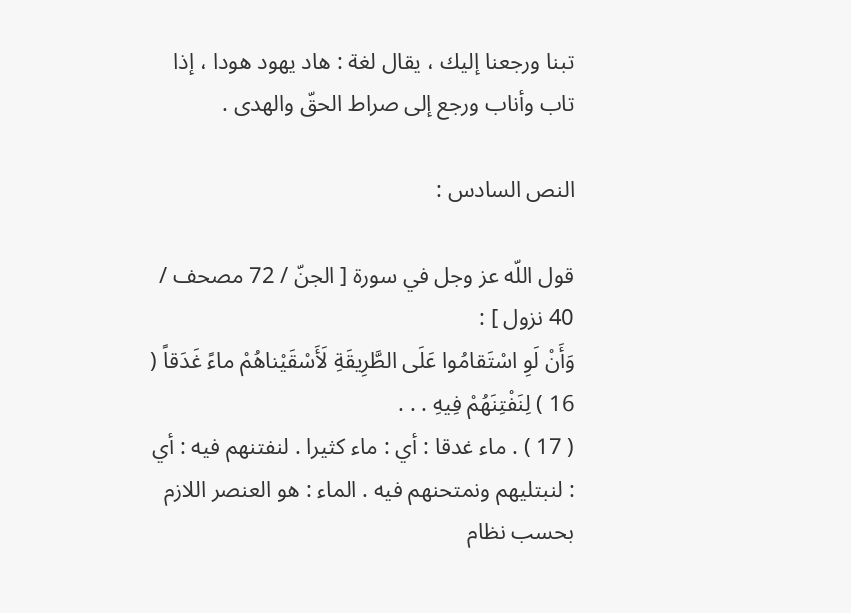تبنا ورجعنا إليك ، يقال لغة : هاد يهود هودا ، إذا تاب وأناب ورجع إلى صراط الحقّ والهدى .

النص السادس :

قول اللّه عز وجل في سورة [ الجنّ / 72 مصحف / 40 نزول ] :
وَأَنْ لَوِ اسْتَقامُوا عَلَى الطَّرِيقَةِ لَأَسْقَيْناهُمْ ماءً غَدَقاً ( 16 ) لِنَفْتِنَهُمْ فِيهِ . . .
( 17 ) . ماء غدقا : أي : ماء كثيرا . لنفتنهم فيه : أي : لنبتليهم ونمتحنهم فيه . الماء : هو العنصر اللازم بحسب نظام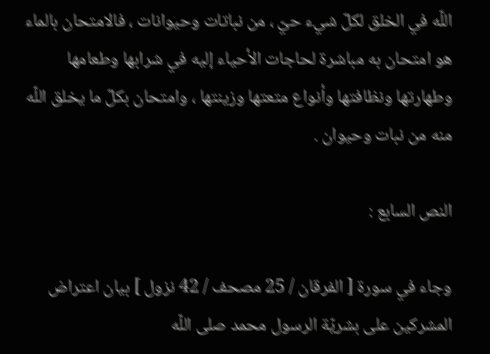اللّه في الخلق لكلّ شيء حيّ ، من نباتات وحيوانات ، فالامتحان بالماء هو امتحان به مباشرة لحاجات الأحياء إليه في شرابها وطعامها وطهارتها ونظافتها وأنواع متعتها وزينتها ، وامتحان بكلّ ما يخلق اللّه منه من نبات وحيوان .

النص السابع :

وجاء في سورة [ الفرقان / 25 مصحف / 42 نزول ] بيان اعتراض المشركين على بشريّة الرسول محمد صلى اللّه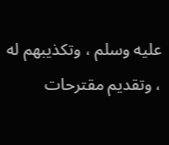عليه وسلم ، وتكذيبهم له ، وتقديم مقترحات